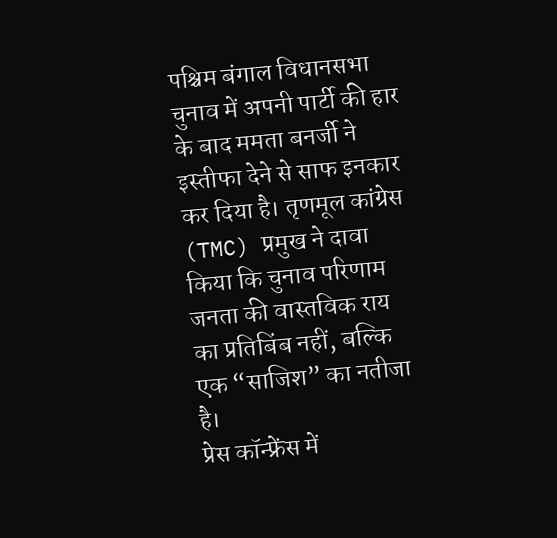पश्चिम बंगाल विधानसभा चुनाव में अपनी पार्टी की हार के बाद ममता बनर्जी ने इस्तीफा देने से साफ इनकार कर दिया है। तृणमूल कांग्रेस (TMC) प्रमुख ने दावा किया कि चुनाव परिणाम जनता की वास्तविक राय का प्रतिबिंब नहीं, बल्कि एक “साजिश” का नतीजा है।
प्रेस कॉन्फ्रेंस में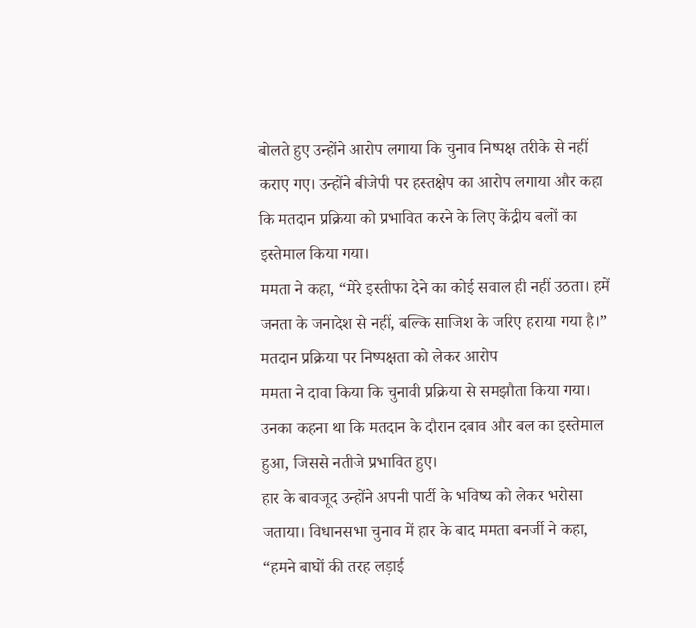बोलते हुए उन्होंने आरोप लगाया कि चुनाव निष्पक्ष तरीके से नहीं कराए गए। उन्होंने बीजेपी पर हस्तक्षेप का आरोप लगाया और कहा कि मतदान प्रक्रिया को प्रभावित करने के लिए केंद्रीय बलों का इस्तेमाल किया गया।
ममता ने कहा, “मेरे इस्तीफा देने का कोई सवाल ही नहीं उठता। हमें जनता के जनादेश से नहीं, बल्कि साजिश के जरिए हराया गया है।”
मतदान प्रक्रिया पर निष्पक्षता को लेकर आरोप
ममता ने दावा किया कि चुनावी प्रक्रिया से समझौता किया गया। उनका कहना था कि मतदान के दौरान दबाव और बल का इस्तेमाल हुआ, जिससे नतीजे प्रभावित हुए।
हार के बावजूद उन्होंने अपनी पार्टी के भविष्य को लेकर भरोसा जताया। विधानसभा चुनाव में हार के बाद ममता बनर्जी ने कहा, “हमने बाघों की तरह लड़ाई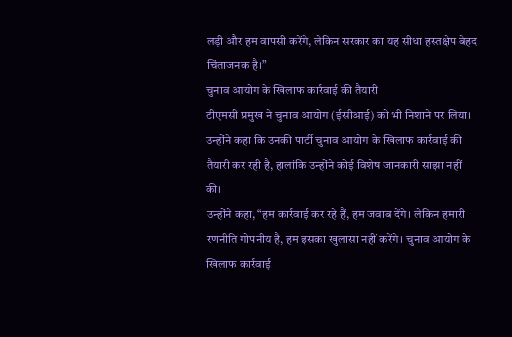लड़ी और हम वापसी करेंगे, लेकिन सरकार का यह सीधा हस्तक्षेप बेहद चिंताजनक है।”
चुनाव आयोग के खिलाफ कार्रवाई की तैयारी
टीएमसी प्रमुख ने चुनाव आयोग (ईसीआई) को भी निशाने पर लिया। उन्होंने कहा कि उनकी पार्टी चुनाव आयोग के खिलाफ कार्रवाई की तैयारी कर रही है, हालांकि उन्होंने कोई विशेष जानकारी साझा नहीं की।
उन्होंने कहा, “हम कार्रवाई कर रहे हैं, हम जवाब देंगे। लेकिन हमारी रणनीति गोपनीय है, हम इसका खुलासा नहीं करेंगे। चुनाव आयोग के खिलाफ कार्रवाई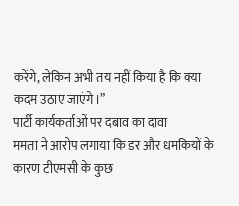करेंगे, लेकिन अभी तय नहीं किया है कि क्या कदम उठाए जाएंगे।”
पार्टी कार्यकर्ताओं पर दबाव का दावा
ममता ने आरोप लगाया कि डर और धमकियों के कारण टीएमसी के कुछ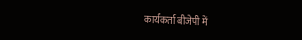कार्यकर्ता बीजेपी में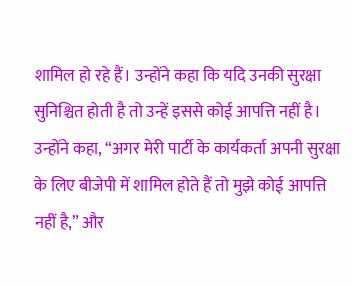शामिल हो रहे हैं। उन्होंने कहा कि यदि उनकी सुरक्षा सुनिश्चित होती है तो उन्हें इससे कोई आपत्ति नहीं है।
उन्होंने कहा, “अगर मेरी पार्टी के कार्यकर्ता अपनी सुरक्षा के लिए बीजेपी में शामिल होते हैं तो मुझे कोई आपत्ति नहीं है,” और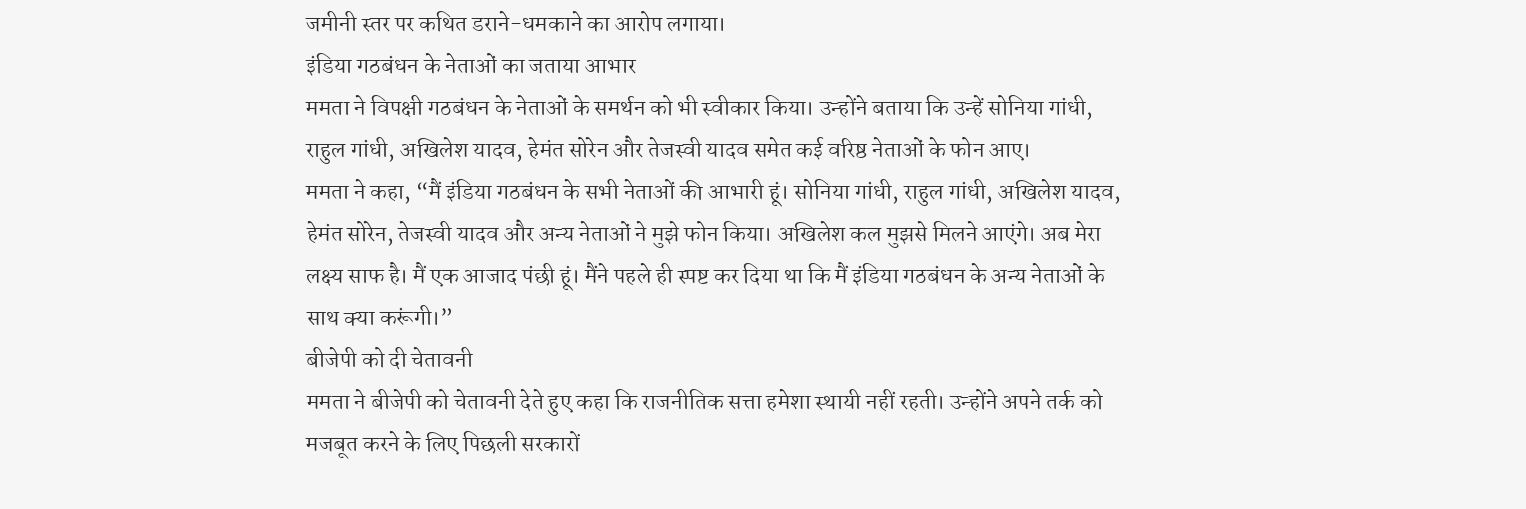जमीनी स्तर पर कथित डराने-धमकाने का आरोप लगाया।
इंडिया गठबंधन के नेताओं का जताया आभार
ममता ने विपक्षी गठबंधन के नेताओं के समर्थन को भी स्वीकार किया। उन्होंने बताया कि उन्हें सोनिया गांधी, राहुल गांधी, अखिलेश यादव, हेमंत सोरेन और तेजस्वी यादव समेत कई वरिष्ठ नेताओं के फोन आए।
ममता ने कहा, “मैं इंडिया गठबंधन के सभी नेताओं की आभारी हूं। सोनिया गांधी, राहुल गांधी, अखिलेश यादव, हेमंत सोरेन, तेजस्वी यादव और अन्य नेताओं ने मुझे फोन किया। अखिलेश कल मुझसे मिलने आएंगे। अब मेरा लक्ष्य साफ है। मैं एक आजाद पंछी हूं। मैंने पहले ही स्पष्ट कर दिया था कि मैं इंडिया गठबंधन के अन्य नेताओं के साथ क्या करूंगी।”
बीजेपी को दी चेतावनी
ममता ने बीजेपी को चेतावनी देते हुए कहा कि राजनीतिक सत्ता हमेशा स्थायी नहीं रहती। उन्होंने अपने तर्क को मजबूत करने के लिए पिछली सरकारों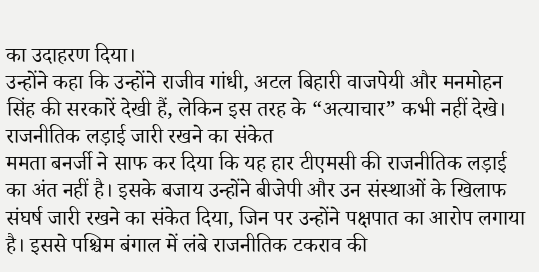का उदाहरण दिया।
उन्होंने कहा कि उन्होंने राजीव गांधी, अटल बिहारी वाजपेयी और मनमोहन सिंह की सरकारें देखी हैं, लेकिन इस तरह के “अत्याचार” कभी नहीं देखे।
राजनीतिक लड़ाई जारी रखने का संकेत
ममता बनर्जी ने साफ कर दिया कि यह हार टीएमसी की राजनीतिक लड़ाई का अंत नहीं है। इसके बजाय उन्होंने बीजेपी और उन संस्थाओं के खिलाफ संघर्ष जारी रखने का संकेत दिया, जिन पर उन्होंने पक्षपात का आरोप लगाया है। इससे पश्चिम बंगाल में लंबे राजनीतिक टकराव की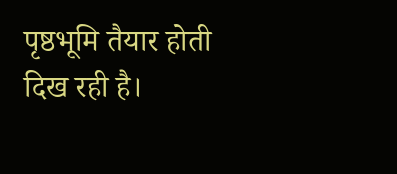पृष्ठभूमि तैयार होती दिख रही है।